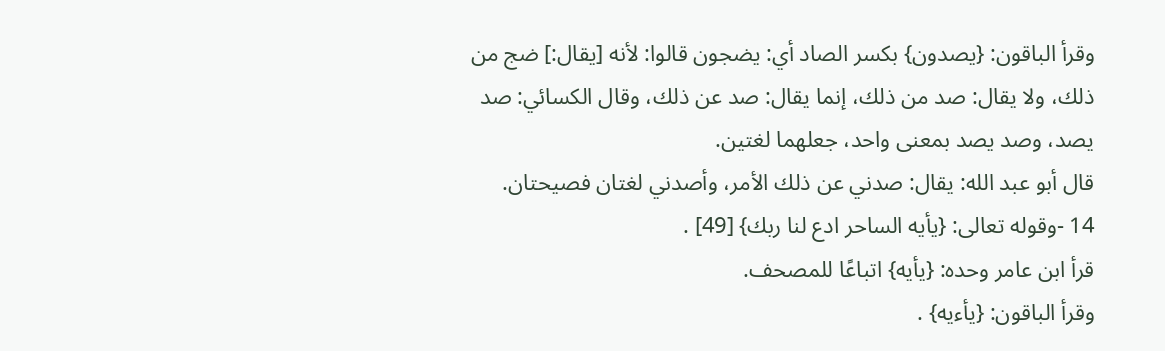وقرأ الباقون: {يصدون} بكسر الصاد أي: يضجون قالوا: لأنه [يقال:] ضج من ذلك، ولا يقال: صد من ذلك، إنما يقال: صد عن ذلك، وقال الكسائي: صد يصد، وصد يصد بمعنى واحد، جعلهما لغتين.
قال أبو عبد الله: يقال: صدني عن ذلك الأمر، وأصدني لغتان فصيحتان.
14 -وقوله تعالى: {يأيه الساحر ادع لنا ربك} [49] .
قرأ ابن عامر وحده: {يأيه} اتباعًا للمصحف.
وقرأ الباقون: {يأءيه} .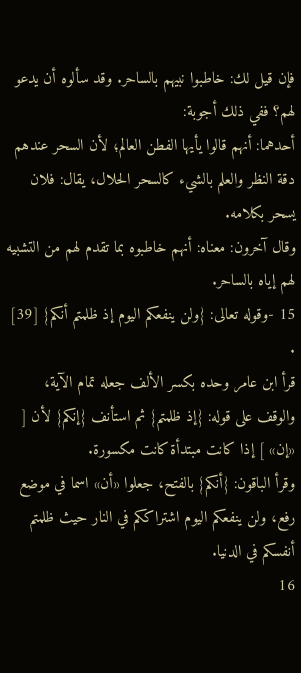فإن قيل لك: خاطبوا نبيهم بالساحر. وقد سألوه أن يدعو لهم؟ ففي ذلك أجوبة:
أحدهما: أنهم قالوا يأيها الفطن العالم؛ لأن السحر عندهم دقة النظر والعلم بالشيء كالسحر الحلال، يقال: فلان يسحر بكلامه.
وقال آخرون: معناه: أنهم خاطبوه بما تقدم لهم من التشبيه لهم إياه بالساحر.
15 -وقوله تعالى: {ولن ينفعكم اليوم إذ ظلمتم أنكم} [39] .
قرأ ابن عامر وحده بكسر الألف جعله تمام الآية، والوقف على قوله: {إذ ظلمتم} ثم استأنف {إنكم} لأن [ «إن» ] إذا كانت مبتدأة كانت مكسورة.
وقرأ الباقون: {أنكم} بالفتح، جعلوا «أن» اسما في موضع رفع، ولن ينفعكم اليوم اشتراككم في النار حيث ظلمتم أنفسكم في الدنيا.
16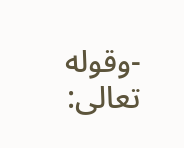-وقوله تعالى: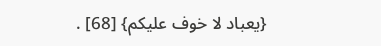{يعباد لا خوف عليكم} [68] .